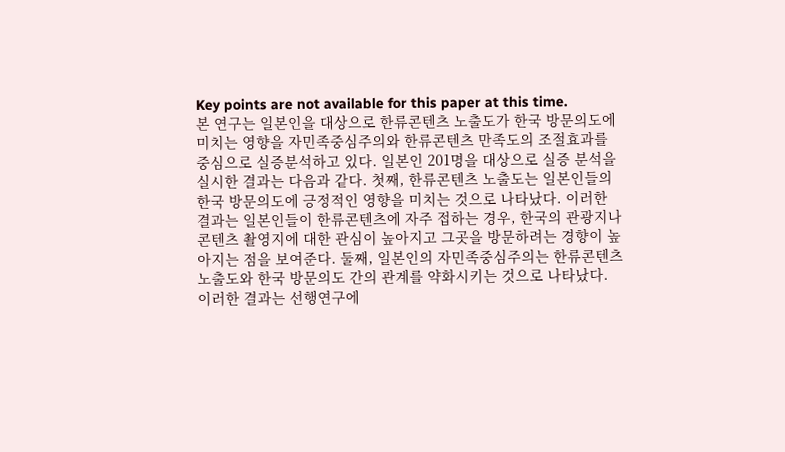Key points are not available for this paper at this time.
본 연구는 일본인을 대상으로 한류콘텐츠 노출도가 한국 방문의도에 미치는 영향을 자민족중심주의와 한류콘텐츠 만족도의 조절효과를 중심으로 실증분석하고 있다. 일본인 201명을 대상으로 실증 분석을 실시한 결과는 다음과 같다. 첫째, 한류콘텐츠 노출도는 일본인들의 한국 방문의도에 긍정적인 영향을 미치는 것으로 나타났다. 이러한 결과는 일본인들이 한류콘텐츠에 자주 접하는 경우, 한국의 관광지나 콘텐츠 촬영지에 대한 관심이 높아지고 그곳을 방문하려는 경향이 높아지는 점을 보여준다. 둘째, 일본인의 자민족중심주의는 한류콘텐츠 노출도와 한국 방문의도 간의 관계를 약화시키는 것으로 나타났다. 이러한 결과는 선행연구에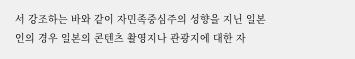서 강조하는 바와 같이 자민족중심주의 성향을 지닌 일본인의 경우 일본의 콘텐츠 촬영지나 관광지에 대한 자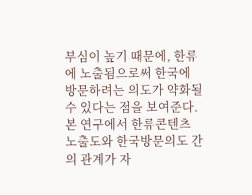부심이 높기 때문에, 한류에 노출됨으로써 한국에 방문하려는 의도가 약화될 수 있다는 점을 보여준다. 본 연구에서 한류콘텐츠 노출도와 한국방문의도 간의 관계가 자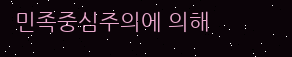민족중심주의에 의해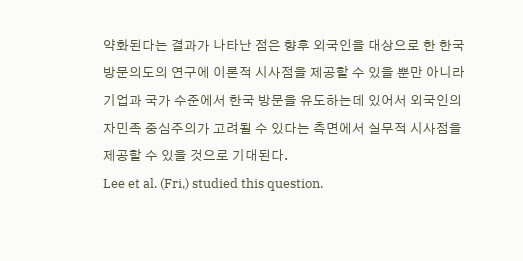약화된다는 결과가 나타난 점은 향후 외국인을 대상으로 한 한국 방문의도의 연구에 이론적 시사점을 제공할 수 있을 뿐만 아니라 기업과 국가 수준에서 한국 방문을 유도하는데 있어서 외국인의 자민족 중심주의가 고려될 수 있다는 측면에서 실무적 시사점을 제공할 수 있을 것으로 기대된다.
Lee et al. (Fri,) studied this question.